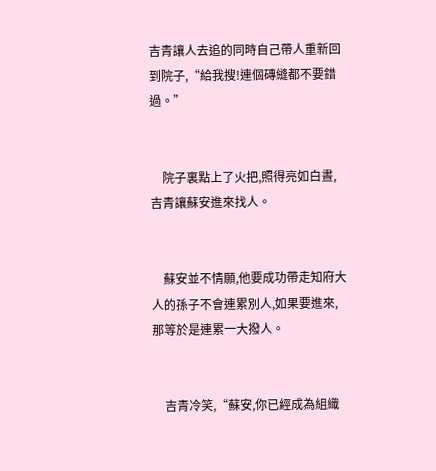吉青讓人去追的同時自己帶人重新回到院子,“給我搜!連個磚縫都不要錯過。”


    院子裏點上了火把,照得亮如白晝,吉青讓蘇安進來找人。


    蘇安並不情願,他要成功帶走知府大人的孫子不會連累別人,如果要進來,那等於是連累一大撥人。


    吉青冷笑,“蘇安,你已經成為組織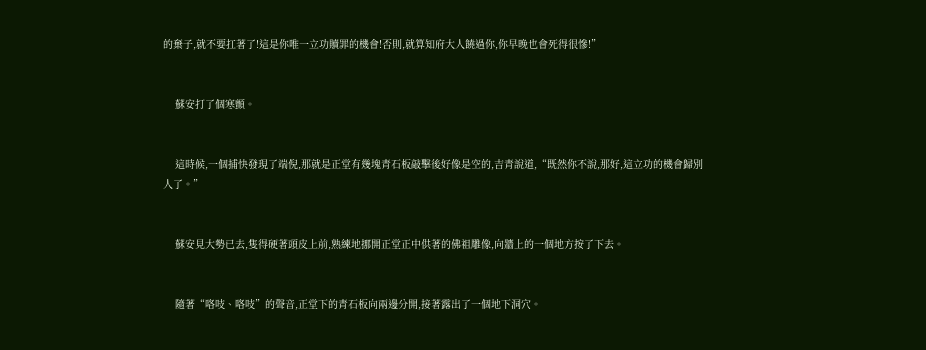的棄子,就不要扛著了!這是你唯一立功贖罪的機會!否則,就算知府大人饒過你,你早晚也會死得很慘!”


    蘇安打了個寒顫。


    這時候,一個捕快發現了端倪,那就是正堂有幾塊青石板敲擊後好像是空的,吉青說道,“既然你不說,那好,這立功的機會歸別人了。”


    蘇安見大勢已去,隻得硬著頭皮上前,熟練地挪開正堂正中供著的佛祖雕像,向牆上的一個地方按了下去。


    隨著“咯吱、咯吱”的聲音,正堂下的青石板向兩邊分開,接著露出了一個地下洞穴。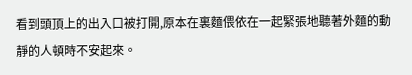看到頭頂上的出入口被打開,原本在裏麵偎依在一起緊張地聽著外麵的動靜的人頓時不安起來。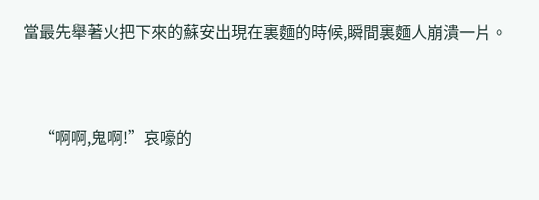當最先舉著火把下來的蘇安出現在裏麵的時候,瞬間裏麵人崩潰一片。


    “啊啊,鬼啊!”哀嚎的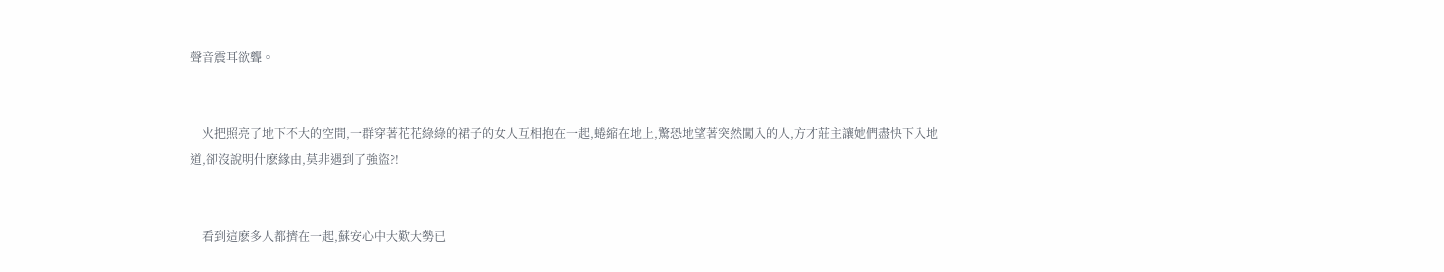聲音震耳欲聾。


    火把照亮了地下不大的空間,一群穿著花花綠綠的裙子的女人互相抱在一起,蜷縮在地上,驚恐地望著突然闖入的人,方才莊主讓她們盡快下入地道,卻沒說明什麽緣由,莫非遇到了強盜?!


    看到這麽多人都擠在一起,蘇安心中大歎大勢已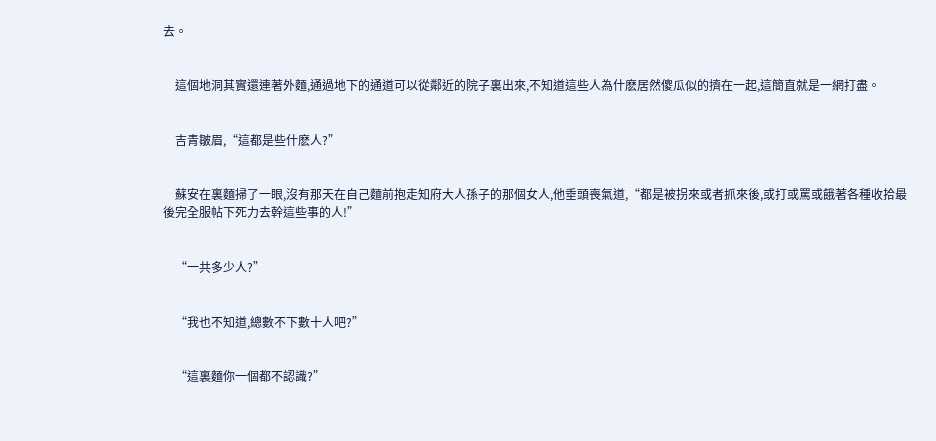去。


    這個地洞其實還連著外麵,通過地下的通道可以從鄰近的院子裏出來,不知道這些人為什麽居然傻瓜似的擠在一起,這簡直就是一網打盡。


    吉青皺眉,“這都是些什麽人?”


    蘇安在裏麵掃了一眼,沒有那天在自己麵前抱走知府大人孫子的那個女人,他垂頭喪氣道,“都是被拐來或者抓來後,或打或罵或餓著各種收拾最後完全服帖下死力去幹這些事的人!”


    “一共多少人?”


    “我也不知道,總數不下數十人吧?”


    “這裏麵你一個都不認識?”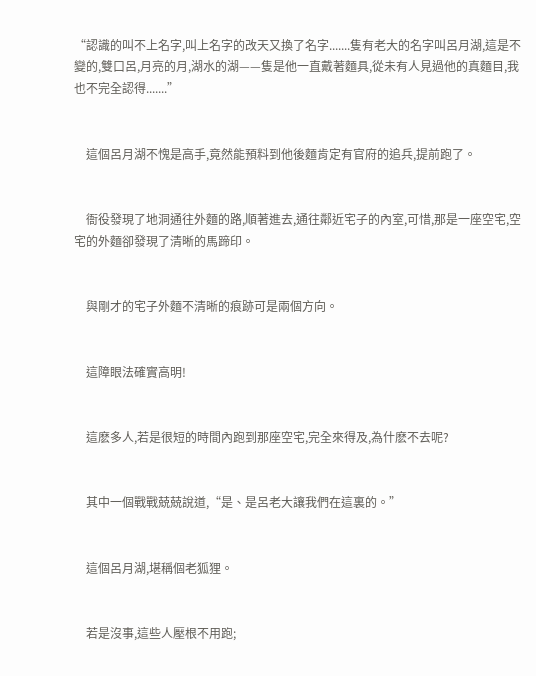“認識的叫不上名字,叫上名字的改天又換了名字.......隻有老大的名字叫呂月湖,這是不變的,雙口呂,月亮的月,湖水的湖——隻是他一直戴著麵具,從未有人見過他的真麵目,我也不完全認得.......”


    這個呂月湖不愧是高手,竟然能預料到他後麵肯定有官府的追兵,提前跑了。


    衙役發現了地洞通往外麵的路,順著進去,通往鄰近宅子的內室,可惜,那是一座空宅,空宅的外麵卻發現了清晰的馬蹄印。


    與剛才的宅子外麵不清晰的痕跡可是兩個方向。


    這障眼法確實高明!


    這麽多人,若是很短的時間內跑到那座空宅,完全來得及,為什麽不去呢?


    其中一個戰戰兢兢說道,“是、是呂老大讓我們在這裏的。”


    這個呂月湖,堪稱個老狐狸。


    若是沒事,這些人壓根不用跑;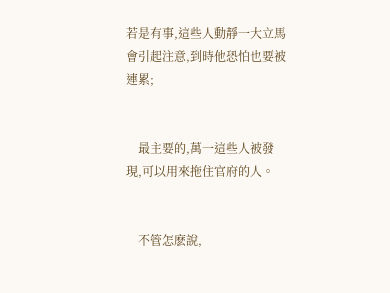若是有事,這些人動靜一大立馬會引起注意,到時他恐怕也要被連累;


    最主要的,萬一這些人被發現,可以用來拖住官府的人。


    不管怎麽說,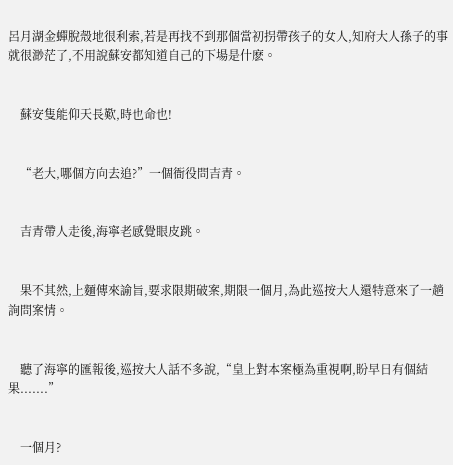呂月湖金蟬脫殼地很利索,若是再找不到那個當初拐帶孩子的女人,知府大人孫子的事就很渺茫了,不用說蘇安都知道自己的下場是什麽。


    蘇安隻能仰天長歎,時也命也!


    “老大,哪個方向去追?”一個衙役問吉青。


    吉青帶人走後,海寧老感覺眼皮跳。


    果不其然,上麵傳來諭旨,要求限期破案,期限一個月,為此巡按大人還特意來了一趟詢問案情。


    聽了海寧的匯報後,巡按大人話不多說,“皇上對本案極為重視啊,盼早日有個結果.......”


    一個月?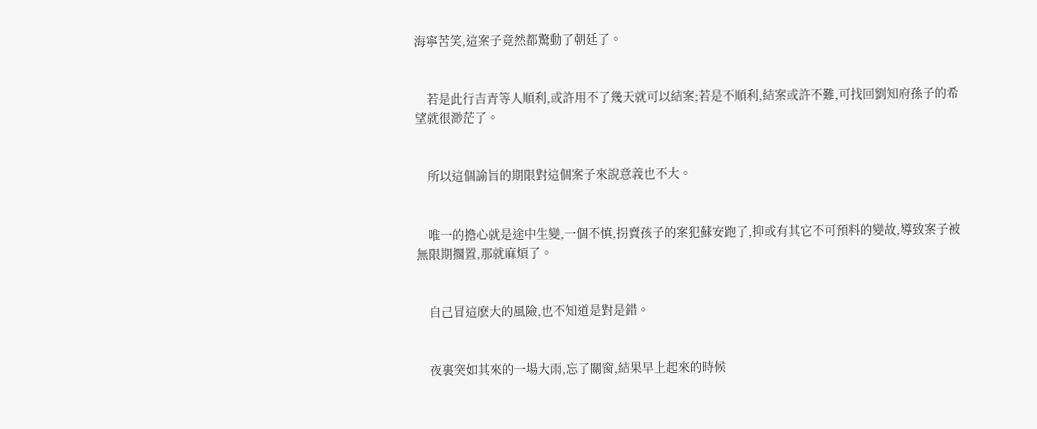海寧苦笑,這案子竟然都驚動了朝廷了。


    若是此行吉青等人順利,或許用不了幾天就可以結案;若是不順利,結案或許不難,可找回劉知府孫子的希望就很渺茫了。


    所以這個諭旨的期限對這個案子來說意義也不大。


    唯一的擔心就是途中生變,一個不慎,拐賣孩子的案犯蘇安跑了,抑或有其它不可預料的變故,導致案子被無限期擱置,那就麻煩了。


    自己冒這麽大的風險,也不知道是對是錯。


    夜裏突如其來的一場大雨,忘了關窗,結果早上起來的時候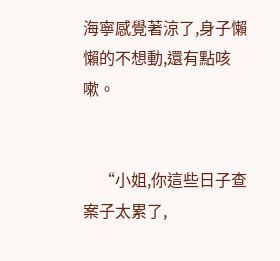海寧感覺著涼了,身子懶懶的不想動,還有點咳嗽。


    “小姐,你這些日子查案子太累了,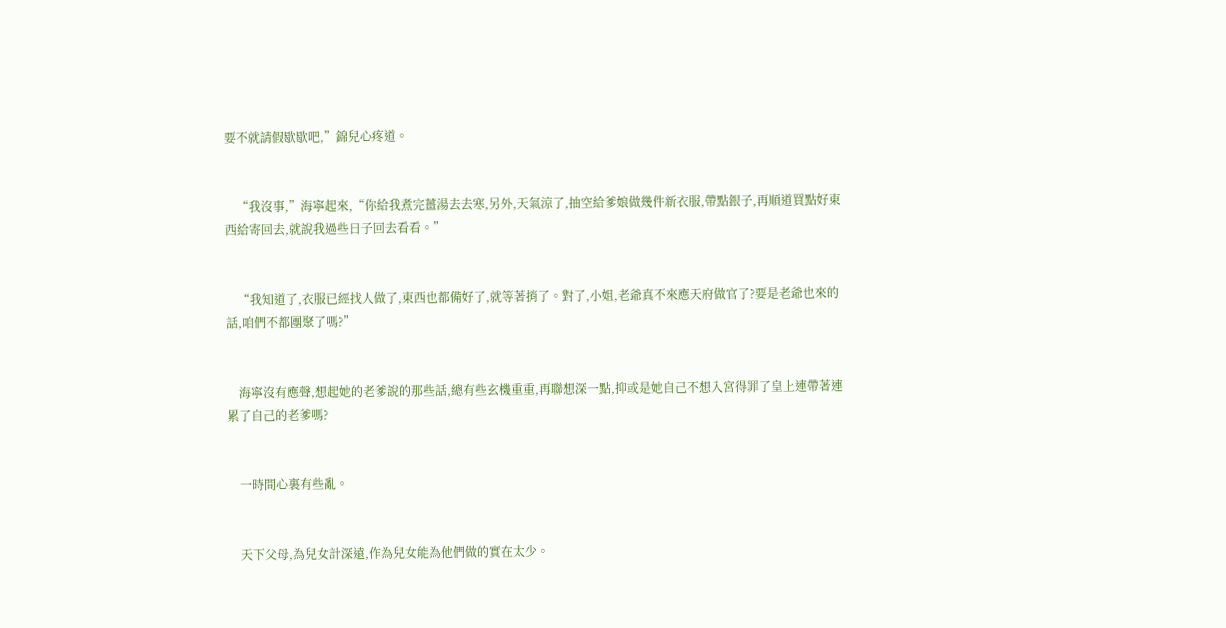要不就請假歇歇吧,”錦兒心疼道。


    “我沒事,”海寧起來,“你給我煮完薑湯去去寒,另外,天氣涼了,抽空給爹娘做幾件新衣服,帶點銀子,再順道買點好東西給寄回去,就說我過些日子回去看看。”


    “我知道了,衣服已經找人做了,東西也都備好了,就等著捎了。對了,小姐,老爺真不來應天府做官了?要是老爺也來的話,咱們不都團聚了嗎?”


    海寧沒有應聲,想起她的老爹說的那些話,總有些玄機重重,再聯想深一點,抑或是她自己不想入宮得罪了皇上連帶著連累了自己的老爹嗎?


    一時間心裏有些亂。


    天下父母,為兒女計深遠,作為兒女能為他們做的實在太少。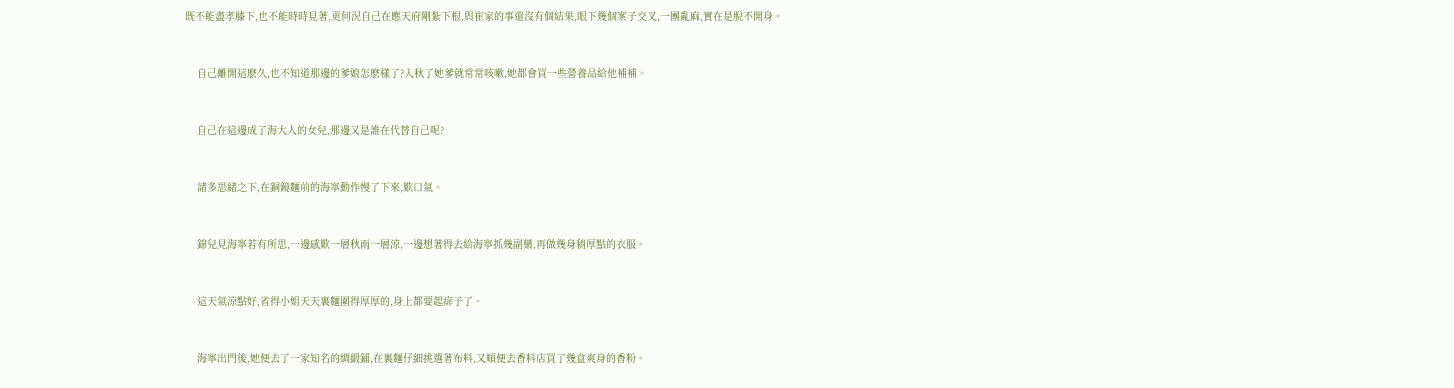既不能盡孝膝下,也不能時時見著,更何況自己在應天府剛紮下根,與崔家的事還沒有個結果,眼下幾個案子交叉,一團亂麻,實在是脫不開身。


    自己離開這麽久,也不知道那邊的爹娘怎麽樣了?入秋了她爹就常常咳嗽,她都會買一些營養品給他補補。


    自己在這邊成了海大人的女兒,那邊又是誰在代替自己呢?


    諸多思緒之下,在銅鏡麵前的海寧動作慢了下來,歎口氣。


    錦兒見海寧若有所思,一邊感歎一層秋雨一層涼,一邊想著得去給海寧抓幾副藥,再做幾身稍厚點的衣服。


    這天氣涼點好,省得小姐天天裏麵圍得厚厚的,身上都要起痱子了。


    海寧出門後,她便去了一家知名的綢緞鋪,在裏麵仔細挑選著布料,又順便去香料店買了幾盒爽身的香粉。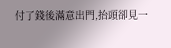付了錢後滿意出門,抬頭卻見一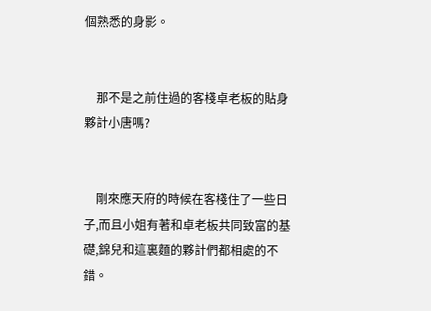個熟悉的身影。


    那不是之前住過的客棧卓老板的貼身夥計小唐嗎?


    剛來應天府的時候在客棧住了一些日子,而且小姐有著和卓老板共同致富的基礎,錦兒和這裏麵的夥計們都相處的不錯。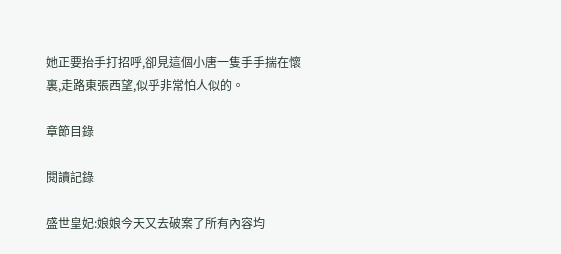她正要抬手打招呼,卻見這個小唐一隻手手揣在懷裏,走路東張西望,似乎非常怕人似的。

章節目錄

閱讀記錄

盛世皇妃:娘娘今天又去破案了所有內容均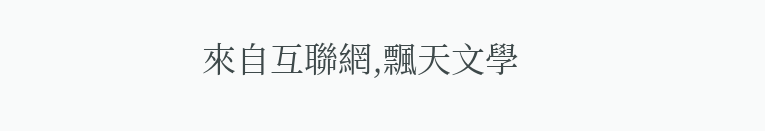來自互聯網,飄天文學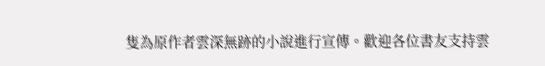隻為原作者雲深無跡的小說進行宣傳。歡迎各位書友支持雲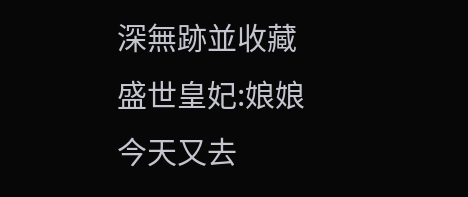深無跡並收藏盛世皇妃:娘娘今天又去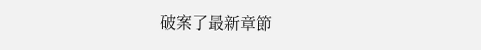破案了最新章節